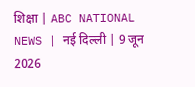शिक्षा | ABC NATIONAL NEWS | नई दिल्ली | 9 जून 2026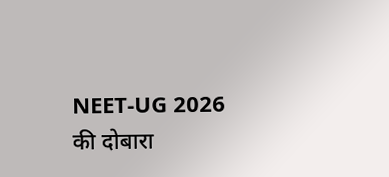NEET-UG 2026 की दोबारा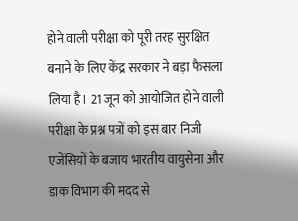होने वाली परीक्षा को पूरी तरह सुरक्षित बनाने के लिए केंद्र सरकार ने बड़ा फैसला लिया है। 21 जून को आयोजित होने वाली परीक्षा के प्रश्न पत्रों को इस बार निजी एजेंसियों के बजाय भारतीय वायुसेना और डाक विभाग की मदद से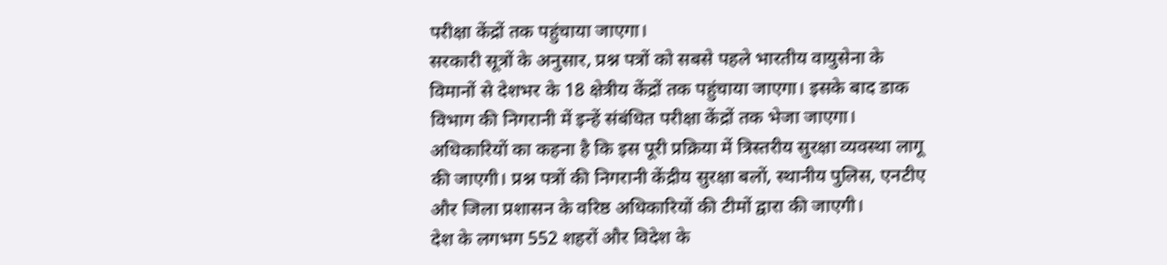परीक्षा केंद्रों तक पहुंचाया जाएगा।
सरकारी सूत्रों के अनुसार, प्रश्न पत्रों को सबसे पहले भारतीय वायुसेना के विमानों से देशभर के 18 क्षेत्रीय केंद्रों तक पहुंचाया जाएगा। इसके बाद डाक विभाग की निगरानी में इन्हें संबंधित परीक्षा केंद्रों तक भेजा जाएगा।
अधिकारियों का कहना है कि इस पूरी प्रक्रिया में त्रिस्तरीय सुरक्षा व्यवस्था लागू की जाएगी। प्रश्न पत्रों की निगरानी केंद्रीय सुरक्षा बलों, स्थानीय पुलिस, एनटीए और जिला प्रशासन के वरिष्ठ अधिकारियों की टीमों द्वारा की जाएगी।
देश के लगभग 552 शहरों और विदेश के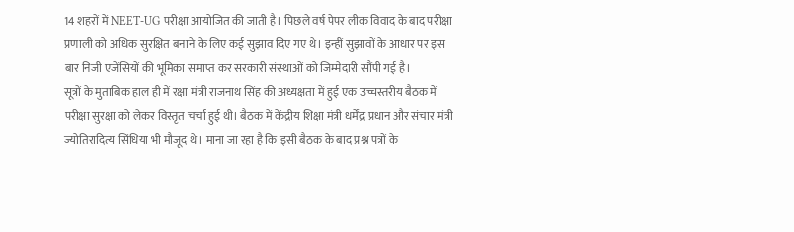14 शहरों में NEET-UG परीक्षा आयोजित की जाती है। पिछले वर्ष पेपर लीक विवाद के बाद परीक्षा प्रणाली को अधिक सुरक्षित बनाने के लिए कई सुझाव दिए गए थे। इन्हीं सुझावों के आधार पर इस बार निजी एजेंसियों की भूमिका समाप्त कर सरकारी संस्थाओं को जिम्मेदारी सौंपी गई है।
सूत्रों के मुताबिक हाल ही में रक्षा मंत्री राजनाथ सिंह की अध्यक्षता में हुई एक उच्चस्तरीय बैठक में परीक्षा सुरक्षा को लेकर विस्तृत चर्चा हुई थी। बैठक में केंद्रीय शिक्षा मंत्री धर्मेंद्र प्रधान और संचार मंत्री ज्योतिरादित्य सिंधिया भी मौजूद थे। माना जा रहा है कि इसी बैठक के बाद प्रश्न पत्रों के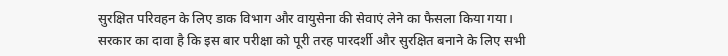सुरक्षित परिवहन के लिए डाक विभाग और वायुसेना की सेवाएं लेने का फैसला किया गया।
सरकार का दावा है कि इस बार परीक्षा को पूरी तरह पारदर्शी और सुरक्षित बनाने के लिए सभी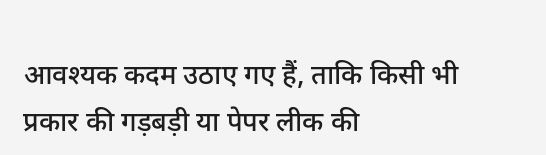आवश्यक कदम उठाए गए हैं, ताकि किसी भी प्रकार की गड़बड़ी या पेपर लीक की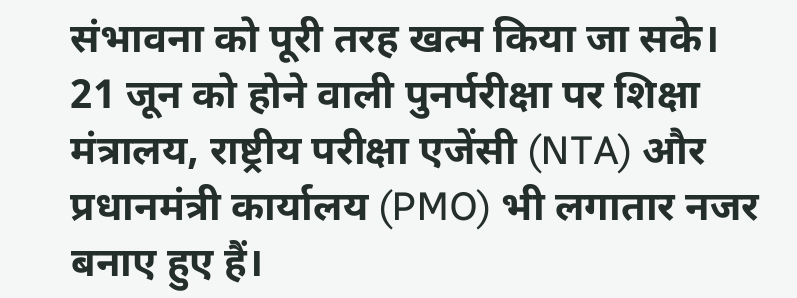संभावना को पूरी तरह खत्म किया जा सके।
21 जून को होने वाली पुनर्परीक्षा पर शिक्षा मंत्रालय, राष्ट्रीय परीक्षा एजेंसी (NTA) और प्रधानमंत्री कार्यालय (PMO) भी लगातार नजर बनाए हुए हैं।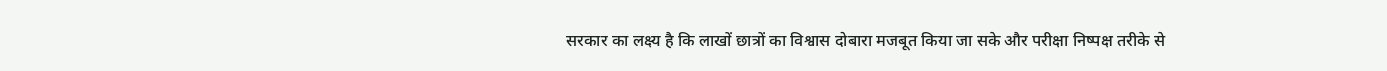सरकार का लक्ष्य है कि लाखों छात्रों का विश्वास दोबारा मजबूत किया जा सके और परीक्षा निष्पक्ष तरीके से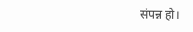संपन्न हो।